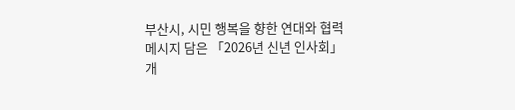부산시, 시민 행복을 향한 연대와 협력 메시지 담은 「2026년 신년 인사회」 개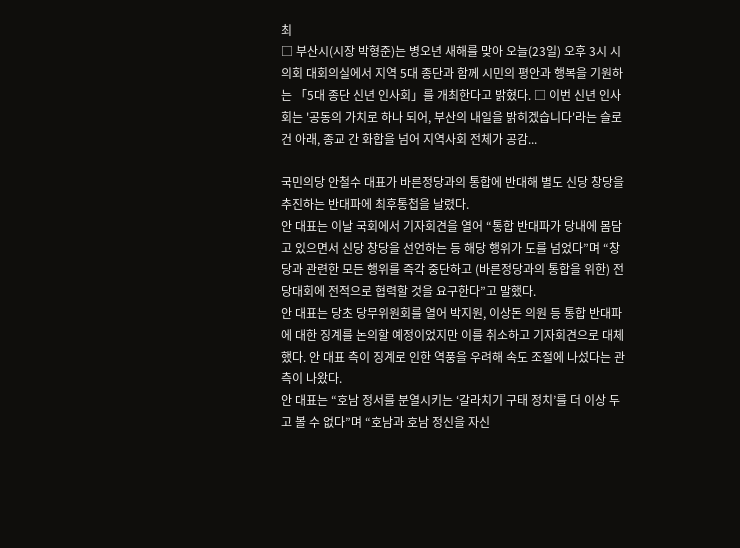최
□ 부산시(시장 박형준)는 병오년 새해를 맞아 오늘(23일) 오후 3시 시의회 대회의실에서 지역 5대 종단과 함께 시민의 평안과 행복을 기원하는 「5대 종단 신년 인사회」를 개최한다고 밝혔다. □ 이번 신년 인사회는 '공동의 가치로 하나 되어, 부산의 내일을 밝히겠습니다'라는 슬로건 아래, 종교 간 화합을 넘어 지역사회 전체가 공감...

국민의당 안철수 대표가 바른정당과의 통합에 반대해 별도 신당 창당을 추진하는 반대파에 최후통첩을 날렸다.
안 대표는 이날 국회에서 기자회견을 열어 “통합 반대파가 당내에 몸담고 있으면서 신당 창당을 선언하는 등 해당 행위가 도를 넘었다”며 “창당과 관련한 모든 행위를 즉각 중단하고 (바른정당과의 통합을 위한) 전당대회에 전적으로 협력할 것을 요구한다”고 말했다.
안 대표는 당초 당무위원회를 열어 박지원, 이상돈 의원 등 통합 반대파에 대한 징계를 논의할 예정이었지만 이를 취소하고 기자회견으로 대체했다. 안 대표 측이 징계로 인한 역풍을 우려해 속도 조절에 나섰다는 관측이 나왔다.
안 대표는 “호남 정서를 분열시키는 ‘갈라치기 구태 정치’를 더 이상 두고 볼 수 없다”며 “호남과 호남 정신을 자신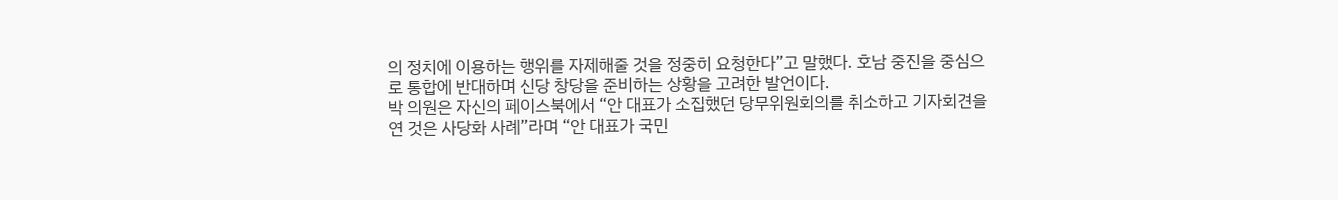의 정치에 이용하는 행위를 자제해줄 것을 정중히 요청한다”고 말했다. 호남 중진을 중심으로 통합에 반대하며 신당 창당을 준비하는 상황을 고려한 발언이다.
박 의원은 자신의 페이스북에서 “안 대표가 소집했던 당무위원회의를 취소하고 기자회견을 연 것은 사당화 사례”라며 “안 대표가 국민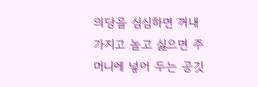의당을 심심하면 꺼내 가지고 놀고 싫으면 주머니에 넣어 두는 공깃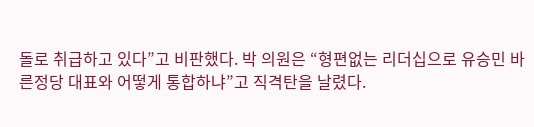돌로 취급하고 있다”고 비판했다. 박 의원은 “형편없는 리더십으로 유승민 바른정당 대표와 어떻게 통합하냐”고 직격탄을 날렸다.